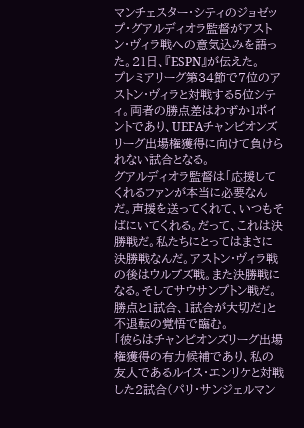マンチェスター・シティのジョゼップ・グアルディオラ監督がアストン・ヴィラ戦への意気込みを語った。21日、『ESPN』が伝えた。
プレミアリーグ第34節で7位のアストン・ヴィラと対戦する5位シティ。両者の勝点差はわずか1ポイントであり、UEFAチャンピオンズリーグ出場権獲得に向けて負けられない試合となる。
グアルディオラ監督は「応援してくれるファンが本当に必要なんだ。声援を送ってくれて、いつもそばにいてくれる。だって、これは決勝戦だ。私たちにとってはまさに決勝戦なんだ。アストン・ヴィラ戦の後はウルブズ戦。また決勝戦になる。そしてサウサンプトン戦だ。勝点と1試合、1試合が大切だ」と不退転の覚悟で臨む。
「彼らはチャンピオンズリーグ出場権獲得の有力候補であり、私の友人であるルイス・エンリケと対戦した2試合(パリ・サンジェルマン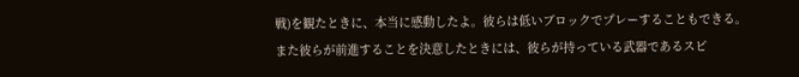戦)を観たときに、本当に感動したよ。彼らは低いブロックでプレーすることもできる。また彼らが前進することを決意したときには、彼らが持っている武器であるスピ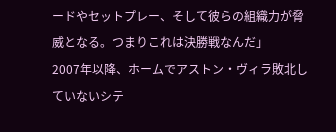ードやセットプレー、そして彼らの組織力が脅威となる。つまりこれは決勝戦なんだ」
2007年以降、ホームでアストン・ヴィラ敗北していないシテ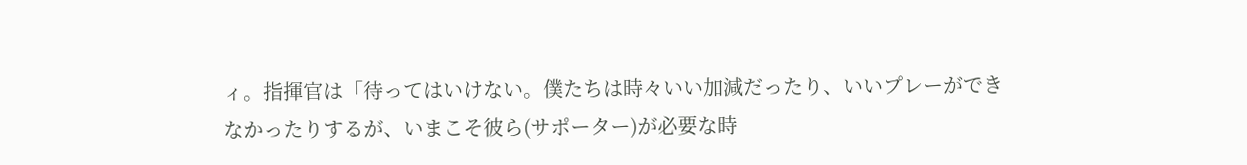ィ。指揮官は「待ってはいけない。僕たちは時々いい加減だったり、いいプレーができなかったりするが、いまこそ彼ら(サポーター)が必要な時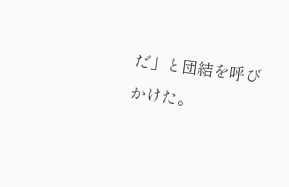だ」と団結を呼びかけた。